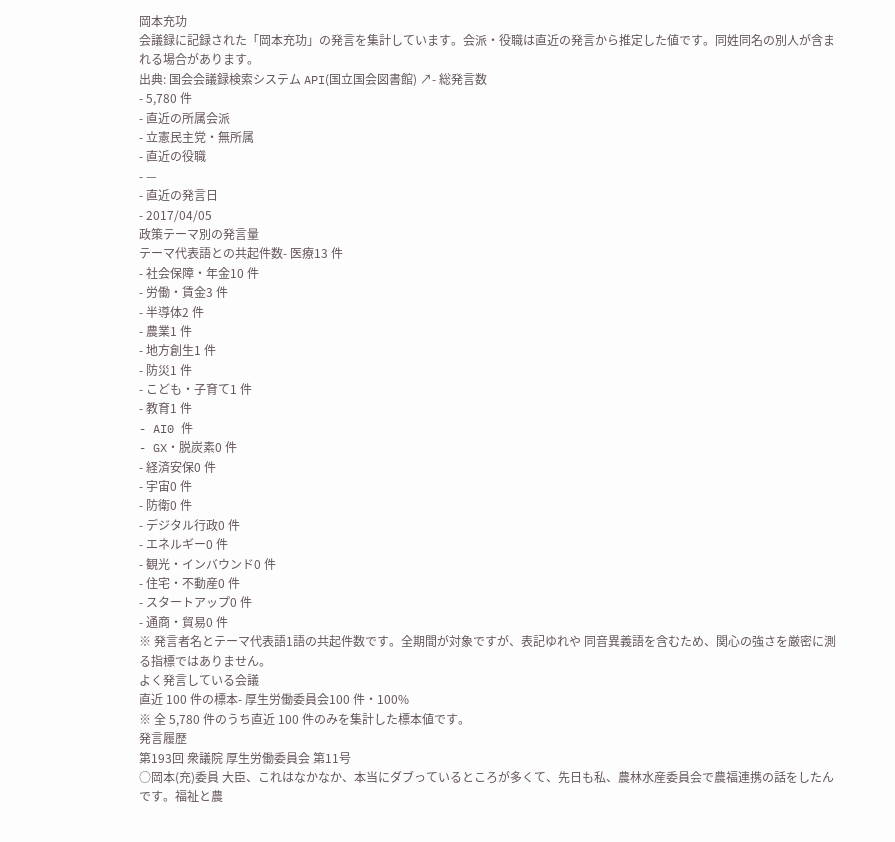岡本充功
会議録に記録された「岡本充功」の発言を集計しています。会派・役職は直近の発言から推定した値です。同姓同名の別人が含まれる場合があります。
出典: 国会会議録検索システム API(国立国会図書館) ↗- 総発言数
- 5,780 件
- 直近の所属会派
- 立憲民主党・無所属
- 直近の役職
- —
- 直近の発言日
- 2017/04/05
政策テーマ別の発言量
テーマ代表語との共起件数- 医療13 件
- 社会保障・年金10 件
- 労働・賃金3 件
- 半導体2 件
- 農業1 件
- 地方創生1 件
- 防災1 件
- こども・子育て1 件
- 教育1 件
- AI0 件
- GX・脱炭素0 件
- 経済安保0 件
- 宇宙0 件
- 防衛0 件
- デジタル行政0 件
- エネルギー0 件
- 観光・インバウンド0 件
- 住宅・不動産0 件
- スタートアップ0 件
- 通商・貿易0 件
※ 発言者名とテーマ代表語1語の共起件数です。全期間が対象ですが、表記ゆれや 同音異義語を含むため、関心の強さを厳密に測る指標ではありません。
よく発言している会議
直近 100 件の標本- 厚生労働委員会100 件・100%
※ 全 5,780 件のうち直近 100 件のみを集計した標本値です。
発言履歴
第193回 衆議院 厚生労働委員会 第11号
○岡本(充)委員 大臣、これはなかなか、本当にダブっているところが多くて、先日も私、農林水産委員会で農福連携の話をしたんです。福祉と農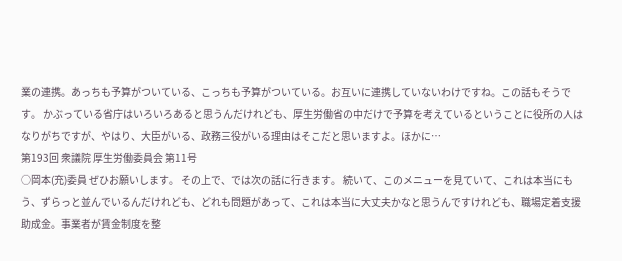業の連携。あっちも予算がついている、こっちも予算がついている。お互いに連携していないわけですね。この話もそうです。 かぶっている省庁はいろいろあると思うんだけれども、厚生労働省の中だけで予算を考えているということに役所の人はなりがちですが、やはり、大臣がいる、政務三役がいる理由はそこだと思いますよ。ほかに…
第193回 衆議院 厚生労働委員会 第11号
○岡本(充)委員 ぜひお願いします。 その上で、では次の話に行きます。 続いて、このメニューを見ていて、これは本当にもう、ずらっと並んでいるんだけれども、どれも問題があって、これは本当に大丈夫かなと思うんですけれども、職場定着支援助成金。事業者が賃金制度を整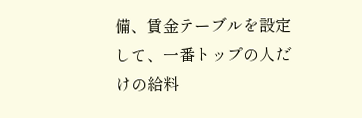備、賃金テーブルを設定して、一番トップの人だけの給料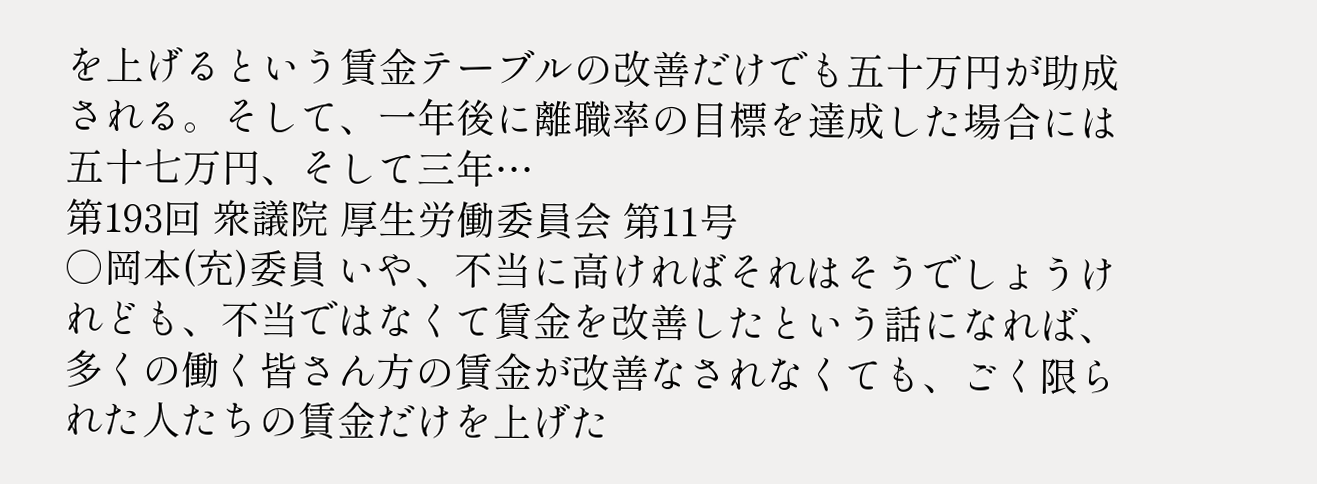を上げるという賃金テーブルの改善だけでも五十万円が助成される。そして、一年後に離職率の目標を達成した場合には五十七万円、そして三年…
第193回 衆議院 厚生労働委員会 第11号
○岡本(充)委員 いや、不当に高ければそれはそうでしょうけれども、不当ではなくて賃金を改善したという話になれば、多くの働く皆さん方の賃金が改善なされなくても、ごく限られた人たちの賃金だけを上げた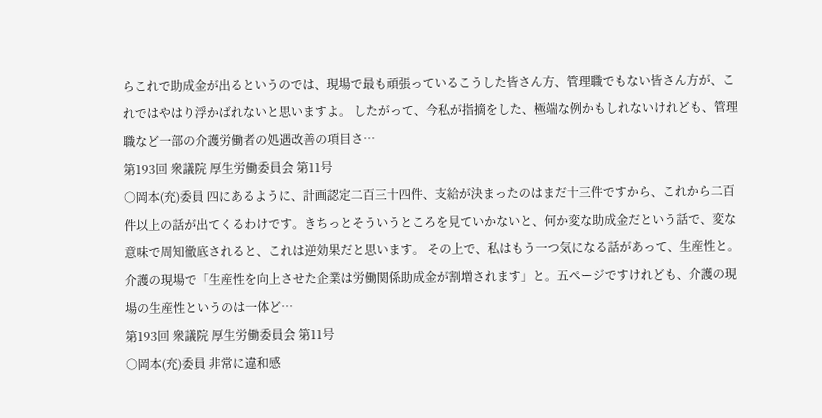らこれで助成金が出るというのでは、現場で最も頑張っているこうした皆さん方、管理職でもない皆さん方が、これではやはり浮かばれないと思いますよ。 したがって、今私が指摘をした、極端な例かもしれないけれども、管理職など一部の介護労働者の処遇改善の項目さ…
第193回 衆議院 厚生労働委員会 第11号
○岡本(充)委員 四にあるように、計画認定二百三十四件、支給が決まったのはまだ十三件ですから、これから二百件以上の話が出てくるわけです。きちっとそういうところを見ていかないと、何か変な助成金だという話で、変な意味で周知徹底されると、これは逆効果だと思います。 その上で、私はもう一つ気になる話があって、生産性と。介護の現場で「生産性を向上させた企業は労働関係助成金が割増されます」と。五ページですけれども、介護の現場の生産性というのは一体ど…
第193回 衆議院 厚生労働委員会 第11号
○岡本(充)委員 非常に違和感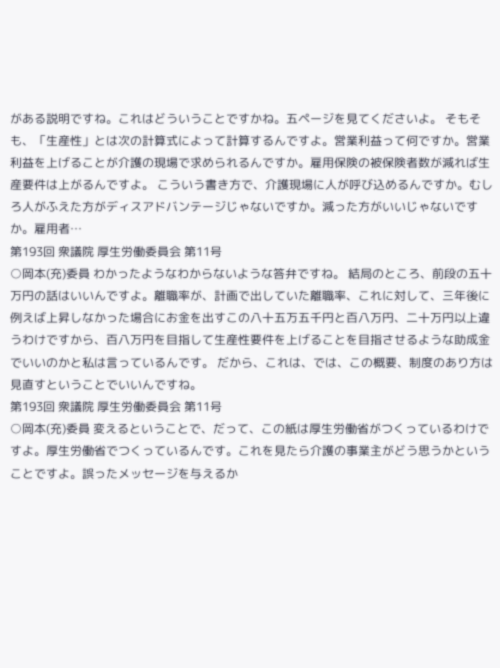がある説明ですね。これはどういうことですかね。五ページを見てくださいよ。 そもそも、「生産性」とは次の計算式によって計算するんですよ。営業利益って何ですか。営業利益を上げることが介護の現場で求められるんですか。雇用保険の被保険者数が減れば生産要件は上がるんですよ。 こういう書き方で、介護現場に人が呼び込めるんですか。むしろ人がふえた方がディスアドバンテージじゃないですか。減った方がいいじゃないですか。雇用者…
第193回 衆議院 厚生労働委員会 第11号
○岡本(充)委員 わかったようなわからないような答弁ですね。 結局のところ、前段の五十万円の話はいいんですよ。離職率が、計画で出していた離職率、これに対して、三年後に例えば上昇しなかった場合にお金を出すこの八十五万五千円と百八万円、二十万円以上違うわけですから、百八万円を目指して生産性要件を上げることを目指させるような助成金でいいのかと私は言っているんです。 だから、これは、では、この概要、制度のあり方は見直すということでいいんですね。
第193回 衆議院 厚生労働委員会 第11号
○岡本(充)委員 変えるということで、だって、この紙は厚生労働省がつくっているわけですよ。厚生労働省でつくっているんです。これを見たら介護の事業主がどう思うかということですよ。誤ったメッセージを与えるか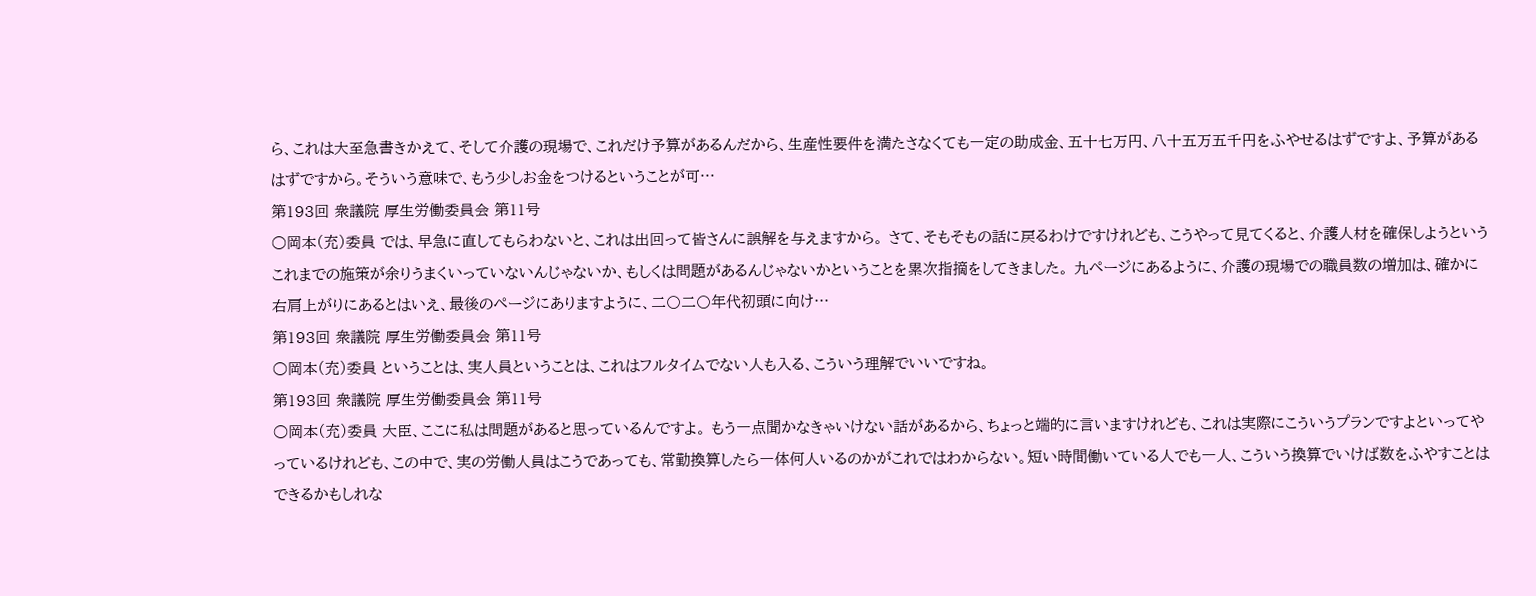ら、これは大至急書きかえて、そして介護の現場で、これだけ予算があるんだから、生産性要件を満たさなくても一定の助成金、五十七万円、八十五万五千円をふやせるはずですよ、予算があるはずですから。そういう意味で、もう少しお金をつけるということが可…
第193回 衆議院 厚生労働委員会 第11号
○岡本(充)委員 では、早急に直してもらわないと、これは出回って皆さんに誤解を与えますから。 さて、そもそもの話に戻るわけですけれども、こうやって見てくると、介護人材を確保しようというこれまでの施策が余りうまくいっていないんじゃないか、もしくは問題があるんじゃないかということを累次指摘をしてきました。 九ページにあるように、介護の現場での職員数の増加は、確かに右肩上がりにあるとはいえ、最後のページにありますように、二〇二〇年代初頭に向け…
第193回 衆議院 厚生労働委員会 第11号
○岡本(充)委員 ということは、実人員ということは、これはフルタイムでない人も入る、こういう理解でいいですね。
第193回 衆議院 厚生労働委員会 第11号
○岡本(充)委員 大臣、ここに私は問題があると思っているんですよ。 もう一点聞かなきゃいけない話があるから、ちょっと端的に言いますけれども、これは実際にこういうプランですよといってやっているけれども、この中で、実の労働人員はこうであっても、常勤換算したら一体何人いるのかがこれではわからない。短い時間働いている人でも一人、こういう換算でいけば数をふやすことはできるかもしれな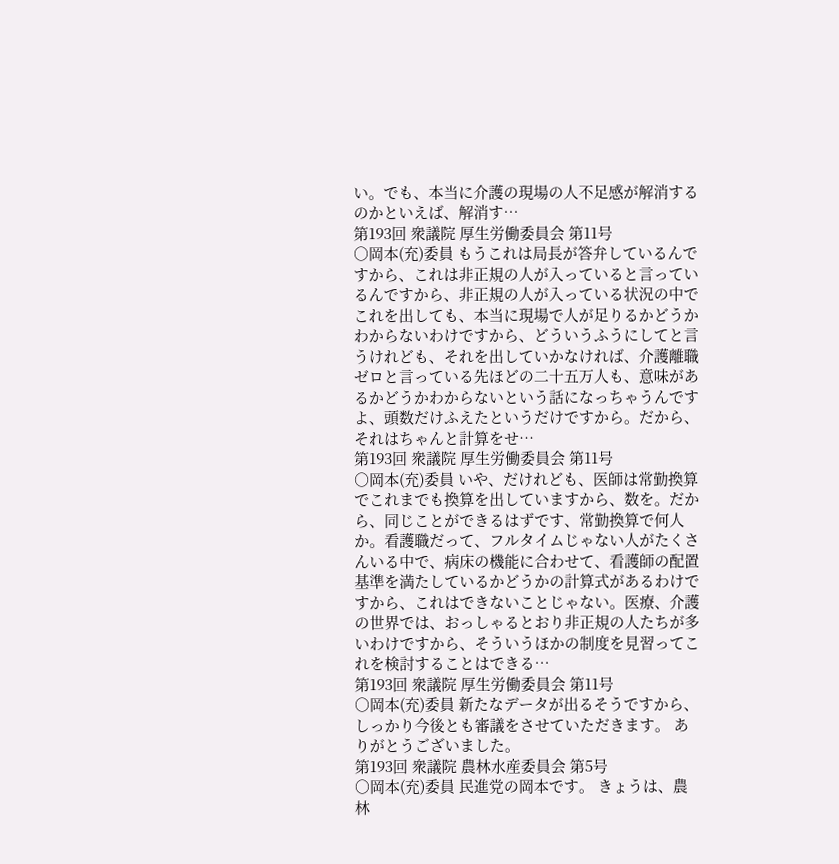い。でも、本当に介護の現場の人不足感が解消するのかといえば、解消す…
第193回 衆議院 厚生労働委員会 第11号
○岡本(充)委員 もうこれは局長が答弁しているんですから、これは非正規の人が入っていると言っているんですから、非正規の人が入っている状況の中でこれを出しても、本当に現場で人が足りるかどうかわからないわけですから、どういうふうにしてと言うけれども、それを出していかなければ、介護離職ゼロと言っている先ほどの二十五万人も、意味があるかどうかわからないという話になっちゃうんですよ、頭数だけふえたというだけですから。だから、それはちゃんと計算をせ…
第193回 衆議院 厚生労働委員会 第11号
○岡本(充)委員 いや、だけれども、医師は常勤換算でこれまでも換算を出していますから、数を。だから、同じことができるはずです、常勤換算で何人か。看護職だって、フルタイムじゃない人がたくさんいる中で、病床の機能に合わせて、看護師の配置基準を満たしているかどうかの計算式があるわけですから、これはできないことじゃない。医療、介護の世界では、おっしゃるとおり非正規の人たちが多いわけですから、そういうほかの制度を見習ってこれを検討することはできる…
第193回 衆議院 厚生労働委員会 第11号
○岡本(充)委員 新たなデータが出るそうですから、しっかり今後とも審議をさせていただきます。 ありがとうございました。
第193回 衆議院 農林水産委員会 第5号
○岡本(充)委員 民進党の岡本です。 きょうは、農林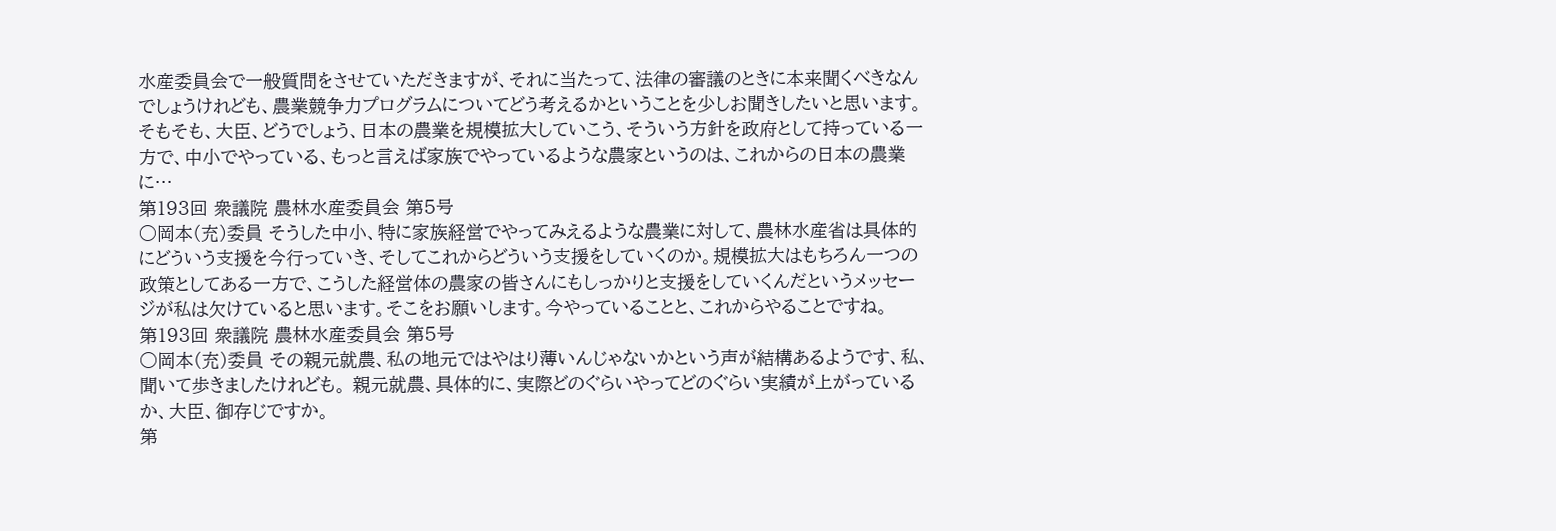水産委員会で一般質問をさせていただきますが、それに当たって、法律の審議のときに本来聞くべきなんでしょうけれども、農業競争力プログラムについてどう考えるかということを少しお聞きしたいと思います。 そもそも、大臣、どうでしょう、日本の農業を規模拡大していこう、そういう方針を政府として持っている一方で、中小でやっている、もっと言えば家族でやっているような農家というのは、これからの日本の農業に…
第193回 衆議院 農林水産委員会 第5号
○岡本(充)委員 そうした中小、特に家族経営でやってみえるような農業に対して、農林水産省は具体的にどういう支援を今行っていき、そしてこれからどういう支援をしていくのか。規模拡大はもちろん一つの政策としてある一方で、こうした経営体の農家の皆さんにもしっかりと支援をしていくんだというメッセージが私は欠けていると思います。そこをお願いします。今やっていることと、これからやることですね。
第193回 衆議院 農林水産委員会 第5号
○岡本(充)委員 その親元就農、私の地元ではやはり薄いんじゃないかという声が結構あるようです、私、聞いて歩きましたけれども。 親元就農、具体的に、実際どのぐらいやってどのぐらい実績が上がっているか、大臣、御存じですか。
第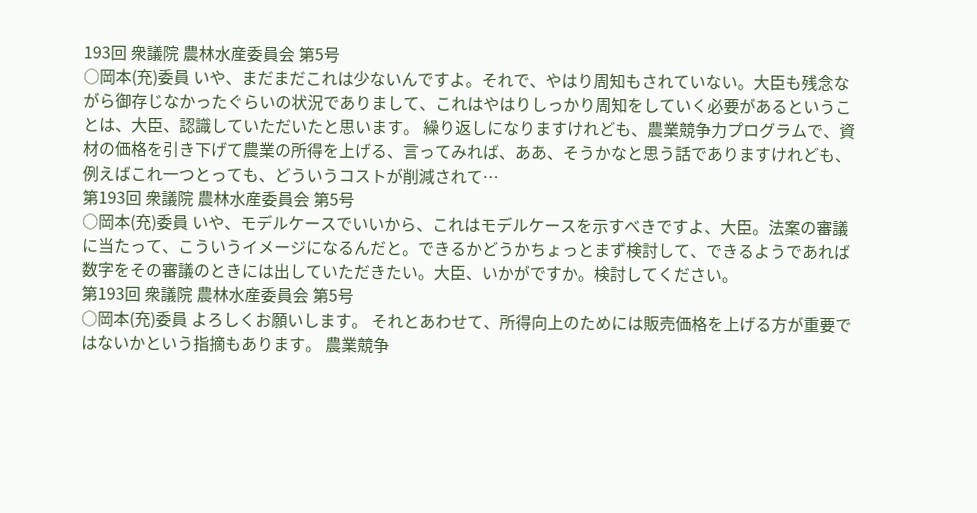193回 衆議院 農林水産委員会 第5号
○岡本(充)委員 いや、まだまだこれは少ないんですよ。それで、やはり周知もされていない。大臣も残念ながら御存じなかったぐらいの状況でありまして、これはやはりしっかり周知をしていく必要があるということは、大臣、認識していただいたと思います。 繰り返しになりますけれども、農業競争力プログラムで、資材の価格を引き下げて農業の所得を上げる、言ってみれば、ああ、そうかなと思う話でありますけれども、例えばこれ一つとっても、どういうコストが削減されて…
第193回 衆議院 農林水産委員会 第5号
○岡本(充)委員 いや、モデルケースでいいから、これはモデルケースを示すべきですよ、大臣。法案の審議に当たって、こういうイメージになるんだと。できるかどうかちょっとまず検討して、できるようであれば数字をその審議のときには出していただきたい。大臣、いかがですか。検討してください。
第193回 衆議院 農林水産委員会 第5号
○岡本(充)委員 よろしくお願いします。 それとあわせて、所得向上のためには販売価格を上げる方が重要ではないかという指摘もあります。 農業競争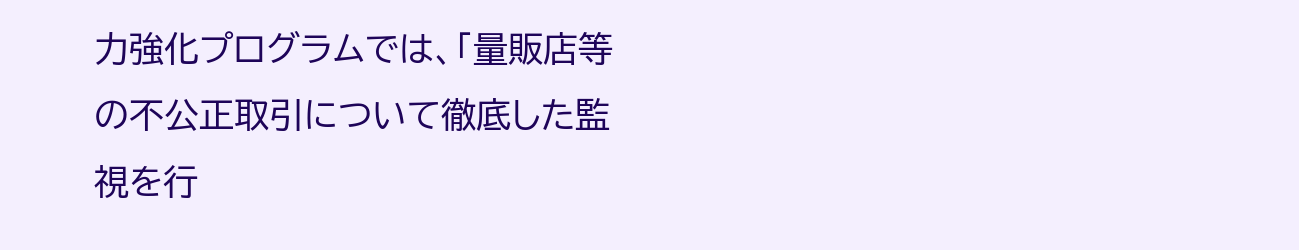力強化プログラムでは、「量販店等の不公正取引について徹底した監視を行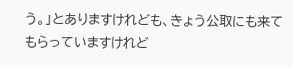う。」とありますけれども、きょう公取にも来てもらっていますけれど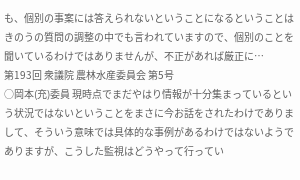も、個別の事案には答えられないということになるということはきのうの質問の調整の中でも言われていますので、個別のことを聞いているわけではありませんが、不正があれば厳正に…
第193回 衆議院 農林水産委員会 第5号
○岡本(充)委員 現時点でまだやはり情報が十分集まっているという状況ではないということをまさに今お話をされたわけでありまして、そういう意味では具体的な事例があるわけではないようでありますが、こうした監視はどうやって行ってい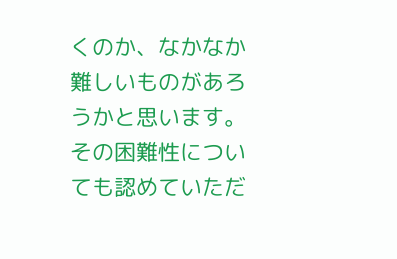くのか、なかなか難しいものがあろうかと思います。その困難性についても認めていただ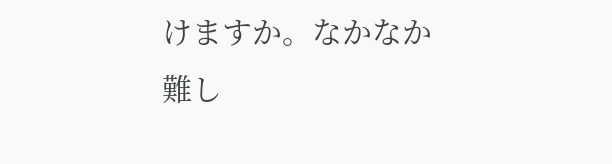けますか。なかなか難し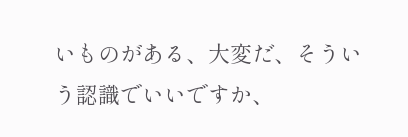いものがある、大変だ、そういう認識でいいですか、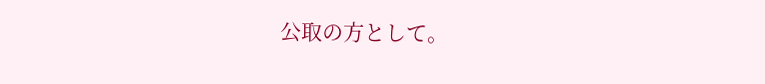公取の方として。